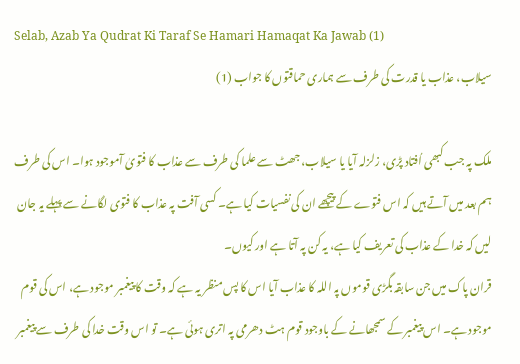Selab, Azab Ya Qudrat Ki Taraf Se Hamari Hamaqat Ka Jawab (1)
سیلاب، عذاب یا قدرت کی طرف سے ہماری حماقتوں کا جواب (1)

ملک پہ جب کبھی اُفتاد پڑی، زلزلہ آیا یا سیلاب، جھٹ سے علما کی طرف سے عذاب کا فتویٰ آموجود ہوا۔ اس کی طرف ہم بعد میں آتے ہیں کہ اس فتوے کے پیچھے ان کی نفسیات کیا ہے۔ کسی آفت پہ عذاب کا فتوی لگانے سے پہلے یہ جان لیں کہ خدا کے عذاب کی تعریف کیا ہے، یہ کن پہ آتا ہے اور کیوں۔
قران پاک میں جن سابقہ بگڑی قوموں پہ اللہ کا عذاب آیا اس کا پس منظر یہ ہے کہ وقت کا پیغمبر موجود ہے، اس کی قوم موجود ہے۔ اس پیغمبر کے سمجھانے کے باوجود قوم ہٹ دھرمی پہ اتری ہوئی ہے۔ تو اس وقت خدا کی طرف سے پیغمبر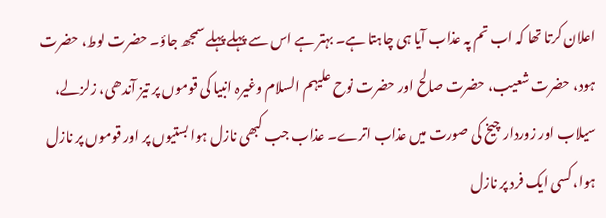اعلان کرتا تھا کہ اب تم پہ عذاب آیا ہی چاہتا ہے۔ بہتر ہے اس سے پہلے پہلے سمجھ جاؤ۔ حضرت لوط، حضرت ہود، حضرت شعیب، حضرت صالح اور حضرت نوح علیہم السلام وغیرہ انبیا کی قوموں پر تیز آندھی، زلزلے، سیلاب اور زوردار چیخ کی صورت میں عذاب اترے۔ عذاب جب کبھی نازل ہوا بستیوں پر اور قوموں پر نازل ہوا، کسی ایک فرد پر نازل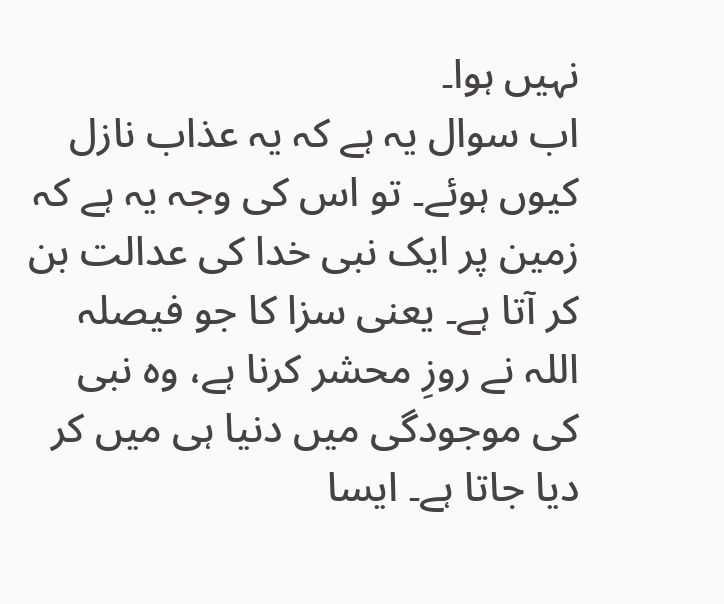نہیں ہوا۔
اب سوال یہ ہے کہ یہ عذاب نازل کیوں ہوئے۔ تو اس کی وجہ یہ ہے کہ زمین پر ایک نبی خدا کی عدالت بن کر آتا ہے۔ یعنی سزا کا جو فیصلہ اللہ نے روزِ محشر کرنا ہے، وہ نبی کی موجودگی میں دنیا ہی میں کر دیا جاتا ہے۔ ایسا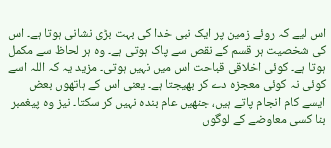اس لیے کہ روئے زمین پر ایک نبی خدا کی بہت بڑی نشانی ہوتا ہے۔ اس کی شخصیت ہر قسم کے نقص سے پاک ہوتی ہے۔ وہ ہر لحاظ سے مکمل ہوتا ہے۔ کوئی اخلاقی قباحت اس میں نہیں ہوتی۔ مزید یہ کہ اللہ اسے کوئی نہ کوئی معجزہ دے کر بھیجتا ہے۔ یعنی اس کے ہاتھوں بعض ایسے کام انجام پاتے ہیں، جنھیں عام بندہ نہیں کر سکتا۔ نیز وہ پیغمبر بنا کسی معاوضے کے لوگوں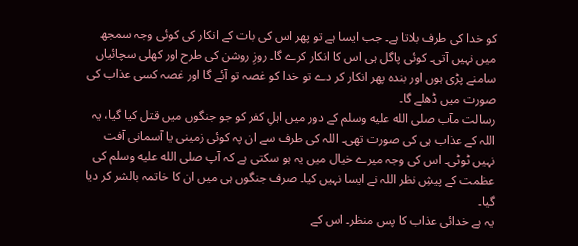کو خدا کی طرف بلاتا ہے۔ جب ایسا ہے تو پھر اس کی بات کے انکار کی کوئی وجہ سمجھ میں نہیں آتی۔ کوئی پاگل ہی اس کا انکار کرے گا۔ روزِ روشن کی طرح اور کھلی سچائیاں سامنے پڑی ہوں اور بندہ پھر انکار کر دے تو خدا کو غصہ تو آئے گا اور غصہ کسی عذاب کی صورت میں ڈھلے گا۔
رسالت مآب صلى الله عليه وسلم کے دور میں اہلِ کفر کو جو جنگوں میں قتل کیا گیا، یہ اللہ کے عذاب ہی کی صورت تھی۔ اللہ کی طرف سے ان پہ کوئی زمینی یا آسمانی آفت نہیں ٹوٹی۔ اس کی وجہ میرے خیال میں یہ ہو سکتی ہے کہ آپ صلى الله عليه وسلم کی عظمت کے پیشِ نظر اللہ نے ایسا نہیں کیا۔ صرف جنگوں ہی میں ان کا خاتمہ بالشر کر دیا گیا۔
یہ ہے خدائی عذاب کا پس منظر۔ اس کے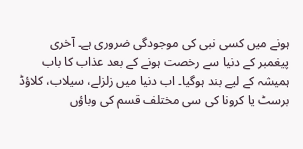ہونے میں کسی نبی کی موجودگی ضروری ہے۔ آخری پیغمبر کے دنیا سے رخصت ہونے کے بعد عذاب کا باب ہمیشہ کے لیے بند ہوگیا۔ اب دنیا میں زلزلے، سیلاب، کلاؤڈ برسٹ یا کرونا کی سی مختلف قسم کی وباؤں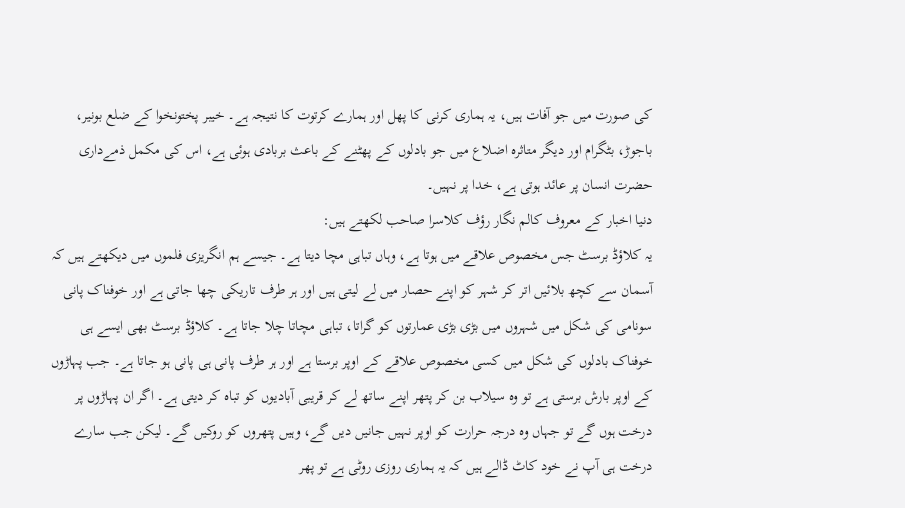کی صورت میں جو آفات ہیں، یہ ہماری کرنی کا پھل اور ہمارے کرتوت کا نتیجہ ہے۔ خیبر پختونخوا کے ضلع بونیر، باجوڑ، بٹگرام اور دیگر متاثرہ اضلاع میں جو بادلوں کے پھٹنے کے باعث بربادی ہوئی ہے، اس کی مکمل ذمےداری حضرت انسان پر عائد ہوتی ہے، خدا پر نہیں۔
دنیا اخبار کے معروف کالم نگار رؤف کلاسرا صاحب لکھتے ہیں:
یہ کلاؤڈ برسٹ جس مخصوص علاقے میں ہوتا ہے، وہاں تباہی مچا دیتا ہے۔ جیسے ہم انگریزی فلموں میں دیکھتے ہیں کہ آسمان سے کچھ بلائیں اتر کر شہر کو اپنے حصار میں لے لیتی ہیں اور ہر طرف تاریکی چھا جاتی ہے اور خوفناک پانی سونامی کی شکل میں شہروں میں بڑی بڑی عمارتوں کو گراتا، تباہی مچاتا چلا جاتا ہے۔ کلاؤڈ برسٹ بھی ایسے ہی خوفناک بادلوں کی شکل میں کسی مخصوص علاقے کے اوپر برستا ہے اور ہر طرف پانی ہی پانی ہو جاتا ہے۔ جب پہاڑوں کے اوپر بارش برستی ہے تو وہ سیلاب بن کر پتھر اپنے ساتھ لے کر قریبی آبادیوں کو تباہ کر دیتی ہے۔ اگر ان پہاڑوں پر درخت ہوں گے تو جہاں وہ درجہ حرارت کو اوپر نہیں جانیں دیں گے، وہیں پتھروں کو روکیں گے۔ لیکن جب سارے درخت ہی آپ نے خود کاٹ ڈالے ہیں کہ یہ ہماری روزی روٹی ہے تو پھر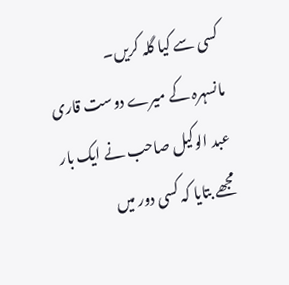کسی سے کیا گلہ کریں۔
مانسہرہ کے میرے دوست قاری عبد الوکیل صاحب نے ایک بار مجھے بتایا کہ کسی دور میں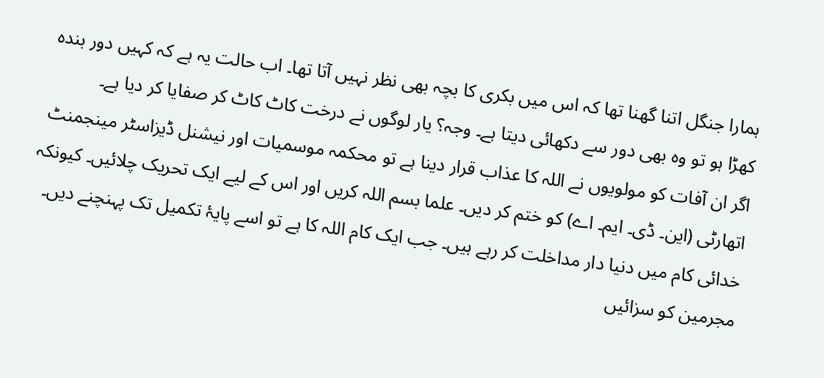ہمارا جنگل اتنا گھنا تھا کہ اس میں بکری کا بچہ بھی نظر نہیں آتا تھا۔ اب حالت یہ ہے کہ کہیں دور بندہ کھڑا ہو تو وہ بھی دور سے دکھائی دیتا ہے۔ وجہ؟ یار لوگوں نے درخت کاٹ کاٹ کر صفایا کر دیا ہے۔
اگر ان آفات کو مولویوں نے اللہ کا عذاب قرار دینا ہے تو محکمہ موسمیات اور نیشنل ڈیزاسٹر مینجمنٹ اتھارٹی (این۔ ڈی۔ ایم۔ اے) کو ختم کر دیں۔ علما بسم اللہ کریں اور اس کے لیے ایک تحریک چلائیں۔ کیونکہ خدائی کام میں دنیا دار مداخلت کر رہے ہیں۔ جب ایک کام اللہ کا ہے تو اسے پایۂ تکمیل تک پہنچنے دیں۔ مجرمین کو سزائیں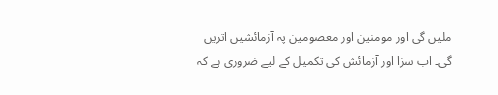ملیں گی اور مومنین اور معصومین پہ آزمائشیں اتریں گی۔ اب سزا اور آزمائش کی تکمیل کے لیے ضروری ہے کہ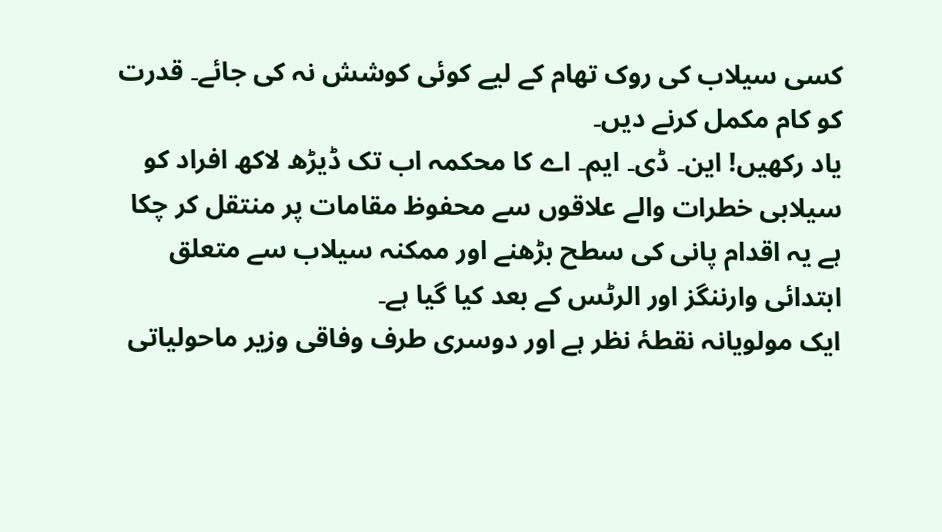کسی سیلاب کی روک تھام کے لیے کوئی کوشش نہ کی جائے۔ قدرت کو کام مکمل کرنے دیں۔
یاد رکھیں! این۔ ڈی۔ ایم۔ اے کا محکمہ اب تک ڈیڑھ لاکھ افراد کو سیلابی خطرات والے علاقوں سے محفوظ مقامات پر منتقل کر چکا ہے یہ اقدام پانی کی سطح بڑھنے اور ممکنہ سیلاب سے متعلق ابتدائی وارننگز اور الرٹس کے بعد کیا گیا ہے۔
ایک مولویانہ نقطۂ نظر ہے اور دوسری طرف وفاقی وزیر ماحولیاتی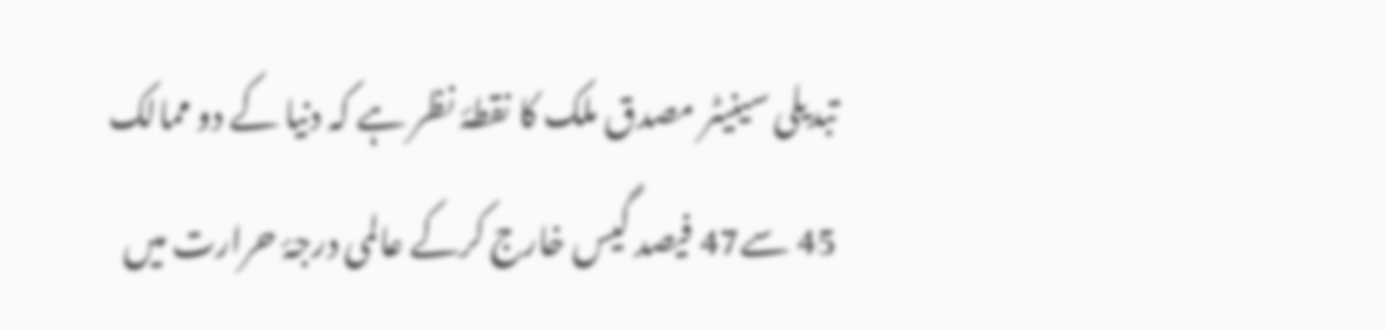تبدیلی سینیٹر مصدق ملک کا نقطۂ نظر ہے کہ دنیا کے دو ممالک 45 سے47 فیصد گیس خارج کرکے عالمی درجۂ حرارت میں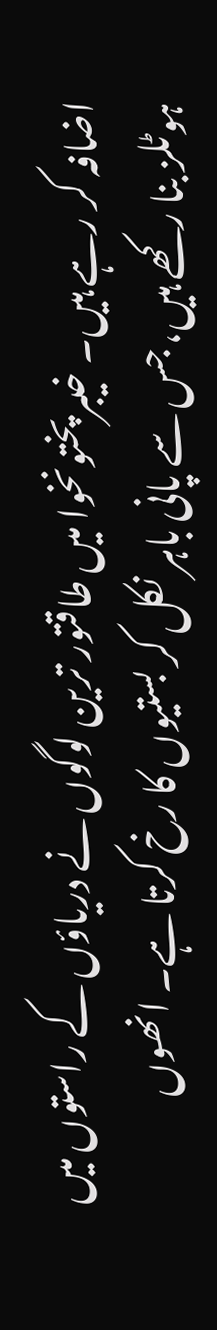اضافہ کر رہے ہیں۔ خیبرپختونخوا میں طاقتور ترین لوگوں نے دریاؤں کے راستوں میں ہوٹلز بنا رکھے ہیں، جس سے پانی باہر نکل کر بستیوں کا رخ کرتا ہے۔ انھوں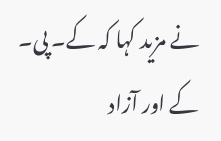نے مزید کہا کہ کے۔ پی۔ کے اور آزاد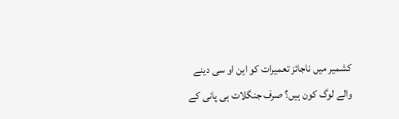کشمیر میں ناجائز تعمیرات کو این او سی دینے والے لوگ کون ہیں؟ صرف جنگلات ہی پانی کے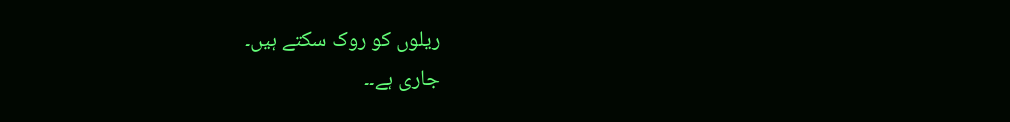ریلوں کو روک سکتے ہیں۔
جاری ہے۔۔